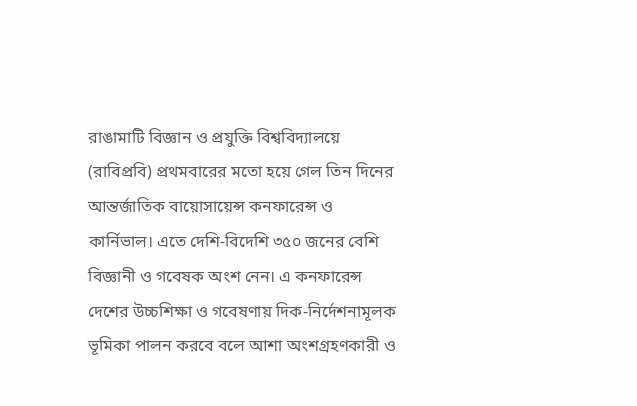রাঙামাটি বিজ্ঞান ও প্রযুক্তি বিশ্ববিদ্যালয়ে (রাবিপ্রবি) প্রথমবারের মতো হয়ে গেল তিন দিনের আন্তর্জাতিক বায়োসায়েন্স কনফারেন্স ও কার্নিভাল। এতে দেশি-বিদেশি ৩৫০ জনের বেশি বিজ্ঞানী ও গবেষক অংশ নেন। এ কনফারেন্স দেশের উচ্চশিক্ষা ও গবেষণায় দিক-নির্দেশনামূলক ভূমিকা পালন করবে বলে আশা অংশগ্রহণকারী ও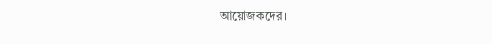আয়োজকদের।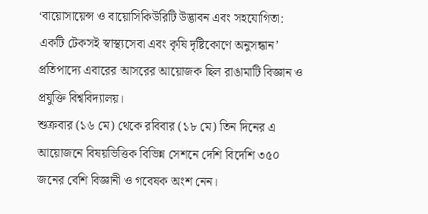‘বায়োসায়েন্স ও বায়োসিকিউরিটি উদ্ভাবন এবং সহযোগিতা: একটি টেকসই স্বাস্থ্যসেবা এবং কৃষি দৃষ্টিকোণে অনুসন্ধান’ প্রতিপাদ্যে এবারের আসরের আয়োজক ছিল রাঙামাটি বিজ্ঞান ও প্রযুক্তি বিশ্ববিদ্যালয়।
শুক্রবার (১৬ মে) থেকে রবিবার (১৮ মে) তিন দিনের এ আয়োজনে বিষয়ভিত্তিক বিভিন্ন সেশনে দেশি বিদেশি ৩৫০ জনের বেশি বিজ্ঞানী ও গবেষক অংশ নেন।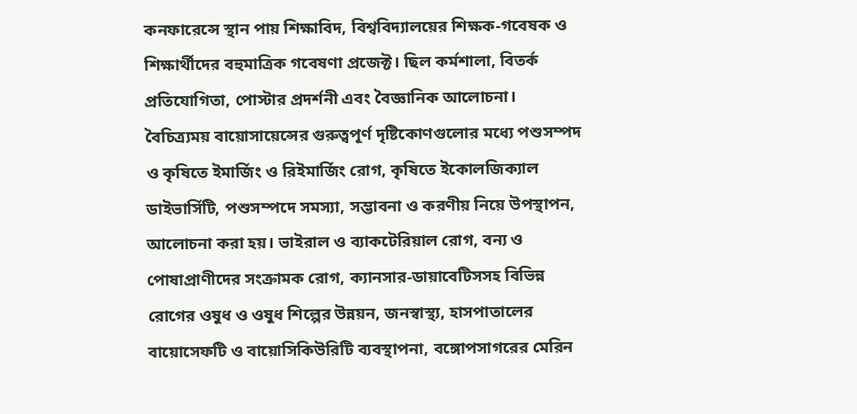কনফারেন্সে স্থান পায় শিক্ষাবিদ, বিশ্ববিদ্যালয়ের শিক্ষক-গবেষক ও শিক্ষার্থীদের বহুমাত্রিক গবেষণা প্রজেক্ট। ছিল কর্মশালা, বিতর্ক প্রতিযোগিতা, পোস্টার প্রদর্শনী এবং বৈজ্ঞানিক আলোচনা।
বৈচিত্র্যময় বায়োসায়েন্সের গুরুত্বপূর্ণ দৃষ্টিকোণগুলোর মধ্যে পশুসম্পদ ও কৃষিতে ইমার্জিং ও রিইমার্জিং রোগ, কৃষিতে ইকোলজিক্যাল ডাইভার্সিটি, পশুসম্পদে সমস্যা, সম্ভাবনা ও করণীয় নিয়ে উপস্থাপন, আলোচনা করা হয়। ভাইরাল ও ব্যাকটেরিয়াল রোগ, বন্য ও পোষাপ্রাণীদের সংক্রামক রোগ, ক্যানসার-ডায়াবেটিসসহ বিভিন্ন রোগের ওষুধ ও ওষুধ শিল্পের উন্নয়ন, জনস্বাস্থ্য, হাসপাতালের বায়োসেফটি ও বায়োসিকিউরিটি ব্যবস্থাপনা, বঙ্গোপসাগরের মেরিন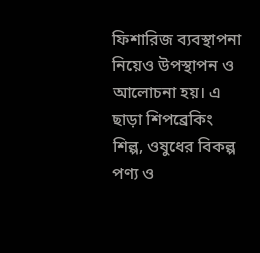ফিশারিজ ব্যবস্থাপনা নিয়েও উপস্থাপন ও আলোচনা হয়। এ ছাড়া শিপব্রেকিং শিল্প, ওষুধের বিকল্প পণ্য ও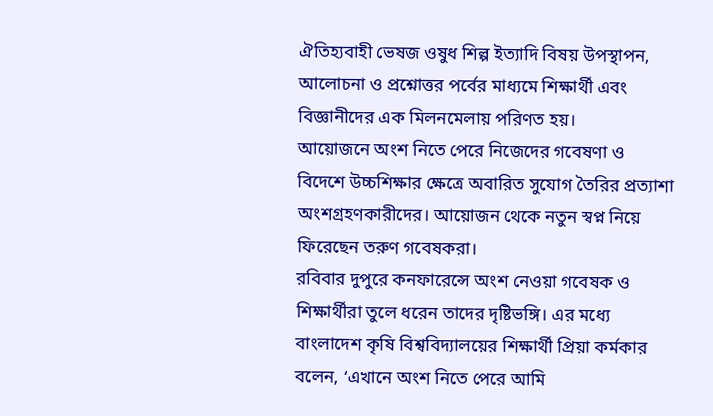ঐতিহ্যবাহী ভেষজ ওষুধ শিল্প ইত্যাদি বিষয় উপস্থাপন, আলোচনা ও প্রশ্নোত্তর পর্বের মাধ্যমে শিক্ষার্থী এবং বিজ্ঞানীদের এক মিলনমেলায় পরিণত হয়।
আয়োজনে অংশ নিতে পেরে নিজেদের গবেষণা ও বিদেশে উচ্চশিক্ষার ক্ষেত্রে অবারিত সুযোগ তৈরির প্রত্যাশা অংশগ্রহণকারীদের। আয়োজন থেকে নতুন স্বপ্ন নিয়ে ফিরেছেন তরুণ গবেষকরা।
রবিবার দুপুরে কনফারেন্সে অংশ নেওয়া গবেষক ও শিক্ষার্থীরা তুলে ধরেন তাদের দৃষ্টিভঙ্গি। এর মধ্যে বাংলাদেশ কৃষি বিশ্ববিদ্যালয়ের শিক্ষার্থী প্রিয়া কর্মকার বলেন, ‘এখানে অংশ নিতে পেরে আমি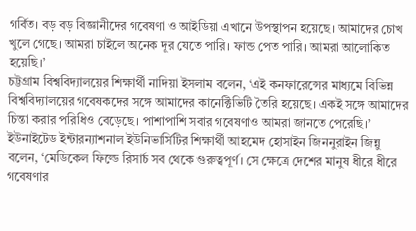গর্বিত। বড় বড় বিজ্ঞানীদের গবেষণা ও আইডিয়া এখানে উপস্থাপন হয়েছে। আমাদের চোখ খুলে গেছে। আমরা চাইলে অনেক দূর যেতে পারি। ফান্ড পেত পারি। আমরা আলোকিত হয়েছি।’
চট্টগ্রাম বিশ্ববিদ্যালয়ের শিক্ষার্থী নাদিয়া ইসলাম বলেন, ‘এই কনফারেন্সের মাধ্যমে বিভিন্ন বিশ্ববিদ্যালয়ের গবেষকদের সঙ্গে আমাদের কানেক্টিভিটি তৈরি হয়েছে। একই সঙ্গে আমাদের চিন্তা করার পরিধিও বেড়েছে। পাশাপাশি সবার গবেষণাও আমরা জানতে পেরেছি।’
ইউনাইটেড ইন্টারন্যাশনাল ইউনিভার্সিটির শিক্ষার্থী আহমেদ হোসাইন জিননুরাইন জিন্নু বলেন, ‘মেডিকেল ফিল্ডে রিসার্চ সব থেকে গুরুত্বপূর্ণ। সে ক্ষেত্রে দেশের মানুষ ধীরে ধীরে গবেষণার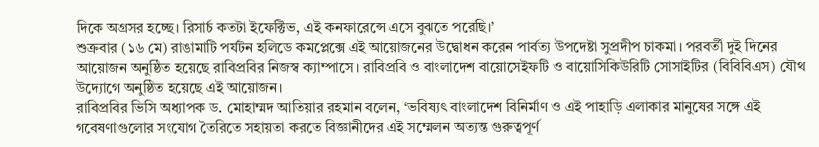দিকে অগ্রসর হচ্ছে। রিসার্চ কতটা ইফেক্টিভ, এই কনফারেন্সে এসে বুঝতে পরেছি।’
শুক্রবার (১৬ মে) রাঙামাটি পর্যটন হলিডে কমপ্লেক্সে এই আয়োজনের উদ্বোধন করেন পার্বত্য উপদেষ্টা সুপ্রদীপ চাকমা। পরবর্তী দুই দিনের আয়োজন অনুষ্ঠিত হয়েছে রাবিপ্রবির নিজস্ব ক্যাম্পাসে। রাবিপ্রবি ও বাংলাদেশ বায়োসেইফটি ও বায়োসিকিউরিটি সোসাইটির (বিবিবিএস) যৌথ উদ্যোগে অনুষ্ঠিত হয়েছে এই আয়োজন।
রাবিপ্রবির ভিসি অধ্যাপক ড. মোহাম্মদ আতিয়ার রহমান বলেন, ‘ভবিষ্যৎ বাংলাদেশ বিনির্মাণ ও এই পাহাড়ি এলাকার মানুষের সঙ্গে এই গবেষণাগুলোর সংযোগ তৈরিতে সহায়তা করতে বিজ্ঞানীদের এই সম্মেলন অত্যন্ত গুরুত্বপূর্ণ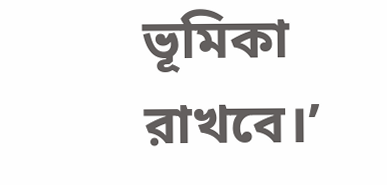ভূমিকা রাখবে।’